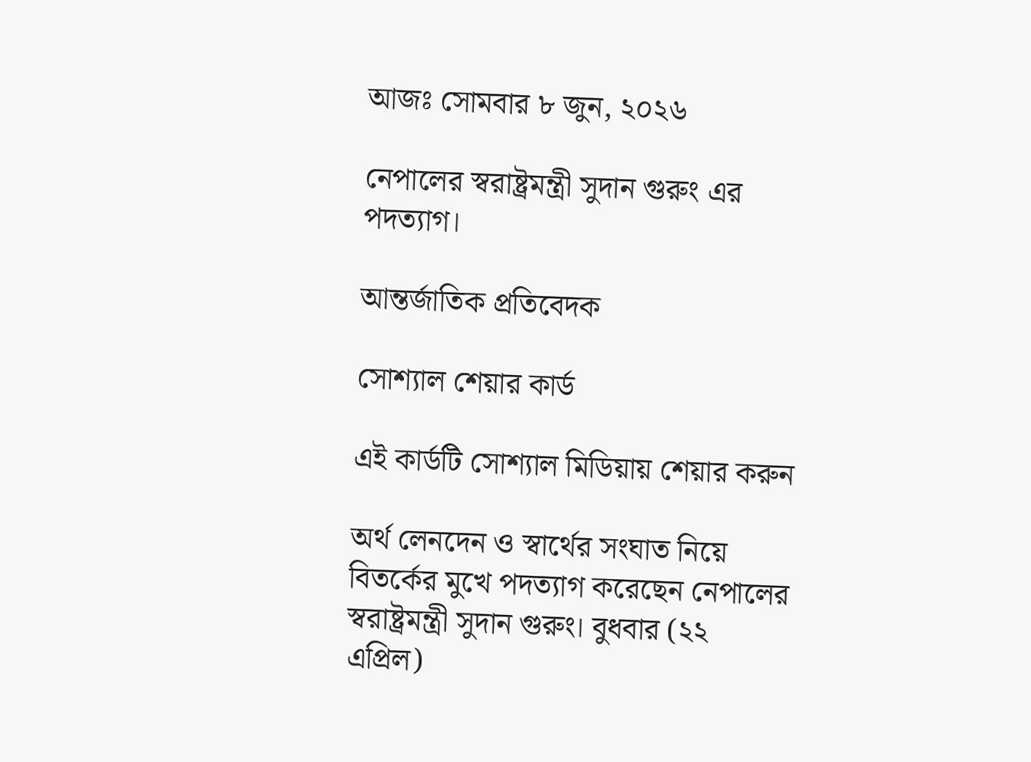আজঃ সোমবার ৮ জুন, ২০২৬

নেপালের স্বরাষ্ট্রমন্ত্রী সুদান গুরুং এর পদত্যাগ।

আন্তর্জাতিক প্রতিবেদক

সোশ্যাল শেয়ার কার্ড

এই কার্ডটি সোশ্যাল মিডিয়ায় শেয়ার করুন

অর্থ লেনদেন ও স্বার্থের সংঘাত নিয়ে বিতর্কের মুখে পদত্যাগ করেছেন নেপালের স্বরাষ্ট্রমন্ত্রী সুদান গুরুং। বুধবার (২২ এপ্রিল)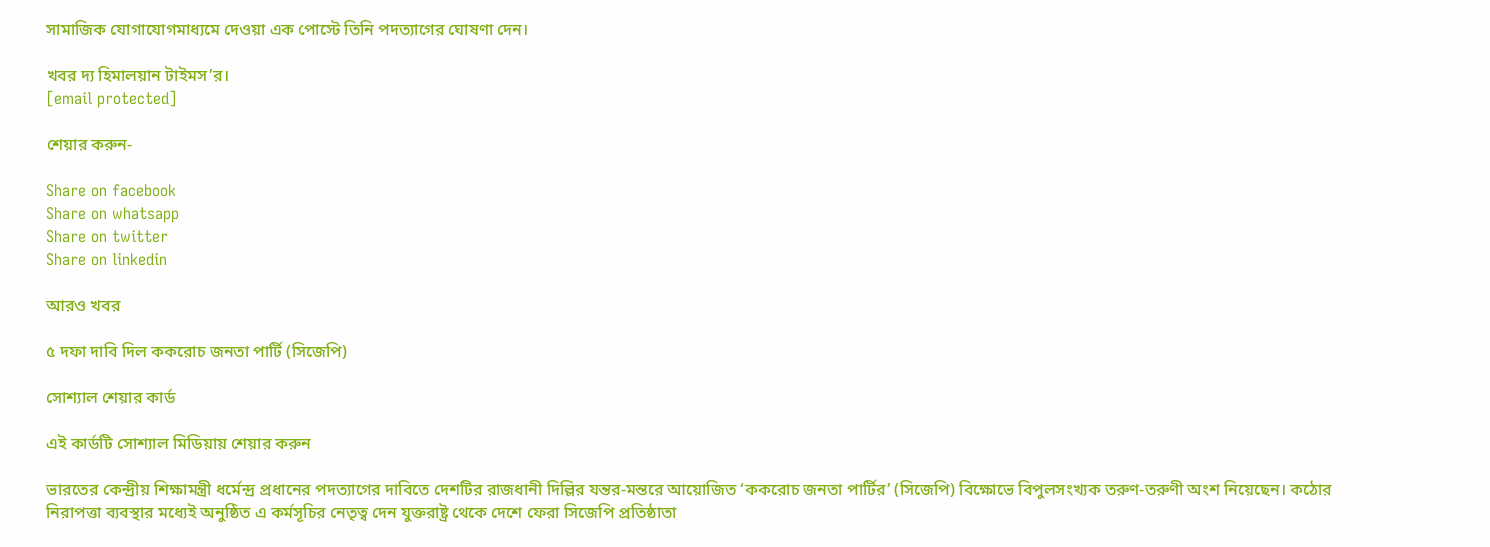সামাজিক যোগাযোগমাধ্যমে দেওয়া এক পোস্টে তিনি পদত্যাগের ঘোষণা দেন।

খবর দ্য হিমালয়ান টাইমস’র।
[email protected]

শেয়ার করুন-

Share on facebook
Share on whatsapp
Share on twitter
Share on linkedin

আরও খবর

৫ দফা দাবি দিল ককরোচ জনতা পার্টি (সিজেপি)

সোশ্যাল শেয়ার কার্ড

এই কার্ডটি সোশ্যাল মিডিয়ায় শেয়ার করুন

ভারতের কেন্দ্রীয় শিক্ষামন্ত্রী ধর্মেন্দ্র প্রধানের পদত্যাগের দাবিতে দেশটির রাজধানী দিল্লির যন্তর-মন্তরে আয়োজিত ‘ককরোচ জনতা পার্টির’ (সিজেপি) বিক্ষোভে বিপুলসংখ্যক তরুণ-তরুণী অংশ নিয়েছেন। কঠোর নিরাপত্তা ব্যবস্থার মধ্যেই অনুষ্ঠিত এ কর্মসূচির নেতৃত্ব দেন যুক্তরাষ্ট্র থেকে দেশে ফেরা সিজেপি প্রতিষ্ঠাতা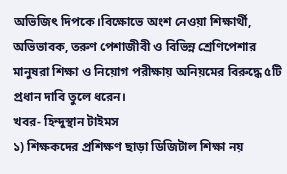অভিজিৎ দিপকে।বিক্ষোভে অংশ নেওয়া শিক্ষার্থী, অভিভাবক, তরুণ পেশাজীবী ও বিভিন্ন শ্রেণিপেশার মানুষরা শিক্ষা ও নিয়োগ পরীক্ষায় অনিয়মের বিরুদ্ধে ৫টি প্রধান দাবি তুলে ধরেন।
খবর- হিন্দুস্থান টাইমস
১) শিক্ষকদের প্রশিক্ষণ ছাড়া ডিজিটাল শিক্ষা নয়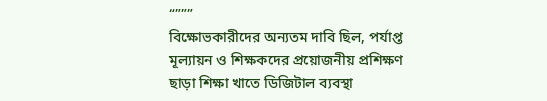“”””
বিক্ষোভকারীদের অন্যতম দাবি ছিল, পর্যাপ্ত মূল্যায়ন ও শিক্ষকদের প্রয়োজনীয় প্রশিক্ষণ ছাড়া শিক্ষা খাতে ডিজিটাল ব্যবস্থা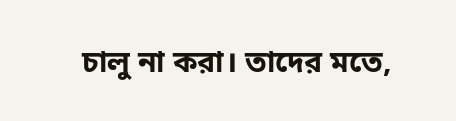চালু না করা। তাদের মতে,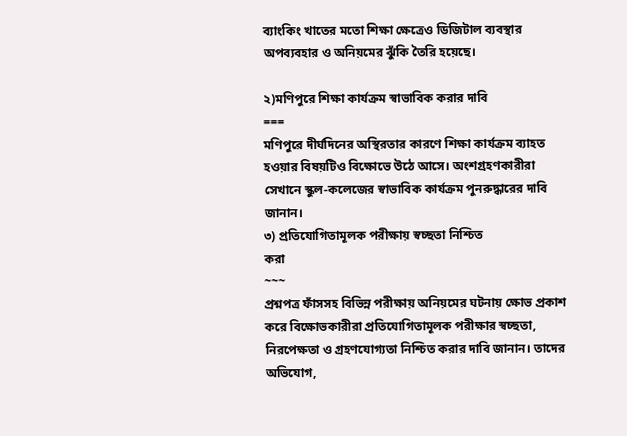ব্যাংকিং খাতের মতো শিক্ষা ক্ষেত্রেও ডিজিটাল ব্যবস্থার অপব্যবহার ও অনিয়মের ঝুঁকি তৈরি হয়েছে।

২)মণিপুরে শিক্ষা কার্যক্রম স্বাভাবিক করার দাবি
===
মণিপুরে দীর্ঘদিনের অস্থিরতার কারণে শিক্ষা কার্যক্রম ব্যাহত হওয়ার বিষয়টিও বিক্ষোভে উঠে আসে। অংশগ্রহণকারীরা সেখানে স্কুল-কলেজের স্বাভাবিক কার্যক্রম পুনরুদ্ধারের দাবি জানান।
৩) প্রতিযোগিতামূলক পরীক্ষায় স্বচ্ছতা নিশ্চিত
করা
~~~
প্রশ্নপত্র ফাঁসসহ বিভিন্ন পরীক্ষায় অনিয়মের ঘটনায় ক্ষোভ প্রকাশ করে বিক্ষোভকারীরা প্রতিযোগিতামূলক পরীক্ষার স্বচ্ছতা, নিরপেক্ষতা ও গ্রহণযোগ্যতা নিশ্চিত করার দাবি জানান। তাদের অভিযোগ,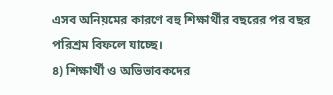এসব অনিয়মের কারণে বহু শিক্ষার্থীর বছরের পর বছর পরিশ্রম বিফলে যাচ্ছে।
৪) শিক্ষার্থী ও অভিভাবকদের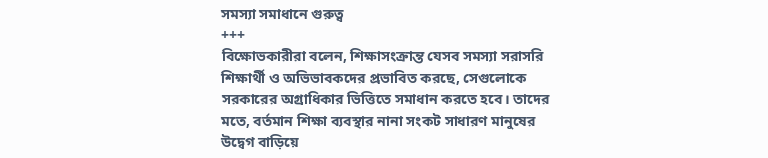সমস্যা সমাধানে গুরুত্ব
+++
বিক্ষোভকারীরা বলেন, শিক্ষাসংক্রান্ত যেসব সমস্যা সরাসরি শিক্ষার্থী ও অভিভাবকদের প্রভাবিত করছে, সেগুলোকে সরকারের অগ্রাধিকার ভিত্তিতে সমাধান করতে হবে। তাদের মতে, বর্তমান শিক্ষা ব্যবস্থার নানা সংকট সাধারণ মানুষের উদ্বেগ বাড়িয়ে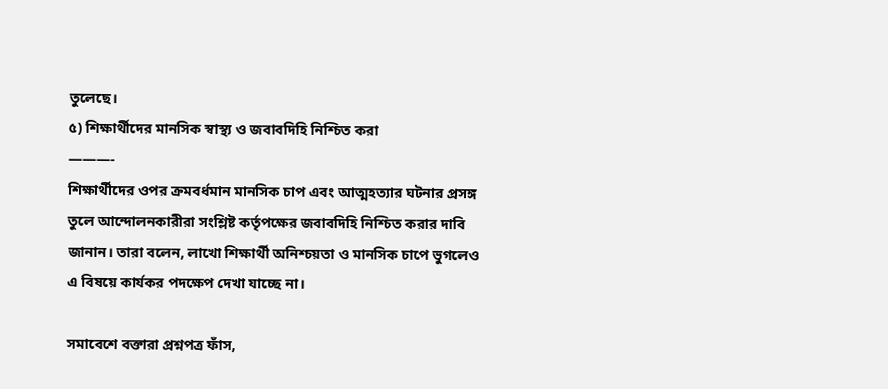তুলেছে।
৫) শিক্ষার্থীদের মানসিক স্বাস্থ্য ও জবাবদিহি নিশ্চিত করা
———-
শিক্ষার্থীদের ওপর ক্রমবর্ধমান মানসিক চাপ এবং আত্মহত্যার ঘটনার প্রসঙ্গ তুলে আন্দোলনকারীরা সংশ্লিষ্ট কর্তৃপক্ষের জবাবদিহি নিশ্চিত করার দাবি জানান। তারা বলেন, লাখো শিক্ষার্থী অনিশ্চয়তা ও মানসিক চাপে ভুগলেও এ বিষয়ে কার্যকর পদক্ষেপ দেখা যাচ্ছে না।

সমাবেশে বক্তারা প্রশ্নপত্র ফাঁস,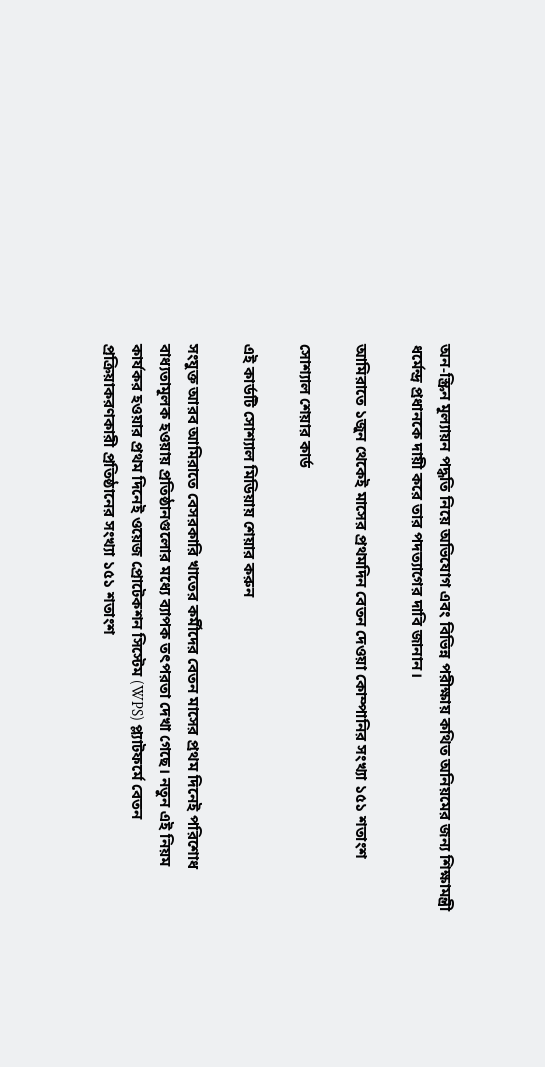অন-স্ক্রিন মূল্যায়ন পদ্ধতি নিয়ে অভিযোগ এবং বিভিন্ন পরীক্ষায় কথিত অনিয়মের জন্য শিক্ষামন্ত্রী ধর্মেন্দ্র প্রধানকে দায়ী করে তার পদত্যাগের দাবি জানান।

আমিরাতে ১জুন থেকেই মাসের প্রথমদিন বেতন দেওয়া কোম্পানির সংখ্যা ১৫১ শতাংশ

সোশ্যাল শেয়ার কার্ড

এই কার্ডটি সোশ্যাল মিডিয়ায় শেয়ার করুন

সংযুক্ত আরব আমিরাতে বেসরকারি খাতের কর্মীদের বেতন মাসের প্রথম দিনেই পরিশোধ বাধ্যতামূলক হওয়ায় প্রতিষ্ঠানগুলোর মধ্যে ব্যাপক তৎপরতা দেখা গেছে। নতুন এই নিয়ম কার্যকর হওয়ার প্রথম দিনেই ওয়েজ প্রোটেকশন সিস্টেম (WPS) প্ল্যাটফর্মে বেতন প্রক্রিয়াকরণকারী প্রতিষ্ঠানের সংখ্যা ১৫১ শতাংশ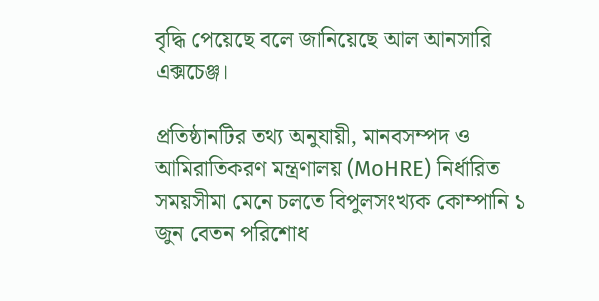বৃদ্ধি পেয়েছে বলে জানিয়েছে আল আনসারি এক্সচেঞ্জ।

প্রতিষ্ঠানটির তথ্য অনুযায়ী, মানবসম্পদ ও আমিরাতিকরণ মন্ত্রণালয় (MoHRE) নির্ধারিত সময়সীমা মেনে চলতে বিপুলসংখ্যক কোম্পানি ১ জুন বেতন পরিশোধ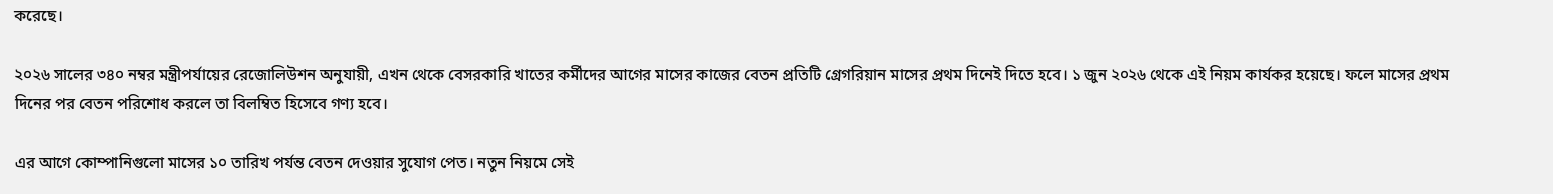করেছে।

২০২৬ সালের ৩৪০ নম্বর মন্ত্রীপর্যায়ের রেজোলিউশন অনুযায়ী, এখন থেকে বেসরকারি খাতের কর্মীদের আগের মাসের কাজের বেতন প্রতিটি গ্রেগরিয়ান মাসের প্রথম দিনেই দিতে হবে। ১ জুন ২০২৬ থেকে এই নিয়ম কার্যকর হয়েছে। ফলে মাসের প্রথম দিনের পর বেতন পরিশোধ করলে তা বিলম্বিত হিসেবে গণ্য হবে।

এর আগে কোম্পানিগুলো মাসের ১০ তারিখ পর্যন্ত বেতন দেওয়ার সুযোগ পেত। নতুন নিয়মে সেই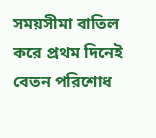সময়সীমা বাতিল করে প্রথম দিনেই বেতন পরিশোধ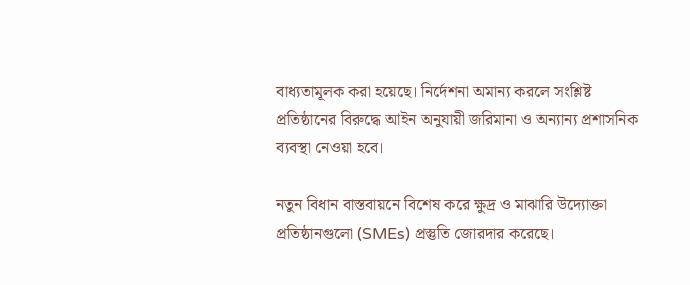বাধ্যতামূলক করা হয়েছে। নির্দেশনা অমান্য করলে সংশ্লিষ্ট প্রতিষ্ঠানের বিরুদ্ধে আইন অনুযায়ী জরিমানা ও অন্যান্য প্রশাসনিক ব্যবস্থা নেওয়া হবে।

নতুন বিধান বাস্তবায়নে বিশেষ করে ক্ষুদ্র ও মাঝারি উদ্যোক্তা প্রতিষ্ঠানগুলো (SMEs) প্রস্তুতি জোরদার করেছে।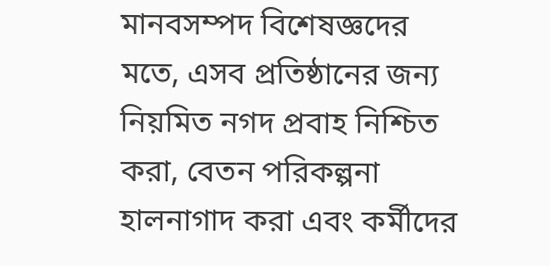মানবসম্পদ বিশেষজ্ঞদের মতে, এসব প্রতিষ্ঠানের জন্য নিয়মিত নগদ প্রবাহ নিশ্চিত করা, বেতন পরিকল্পনা হালনাগাদ করা এবং কর্মীদের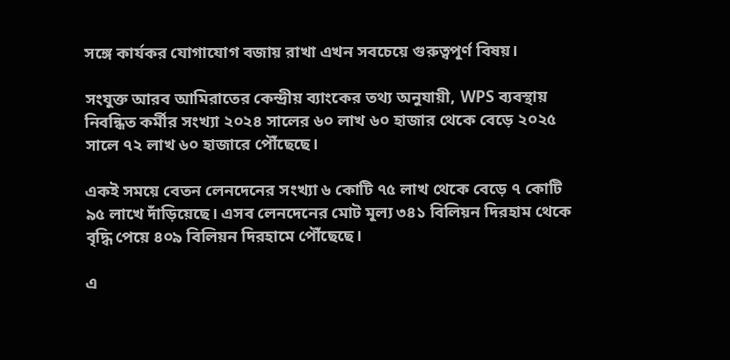সঙ্গে কার্যকর যোগাযোগ বজায় রাখা এখন সবচেয়ে গুরুত্বপূর্ণ বিষয়।

সংযুক্ত আরব আমিরাতের কেন্দ্রীয় ব্যাংকের তথ্য অনুযায়ী, WPS ব্যবস্থায় নিবন্ধিত কর্মীর সংখ্যা ২০২৪ সালের ৬০ লাখ ৬০ হাজার থেকে বেড়ে ২০২৫ সালে ৭২ লাখ ৬০ হাজারে পৌঁছেছে।

একই সময়ে বেতন লেনদেনের সংখ্যা ৬ কোটি ৭৫ লাখ থেকে বেড়ে ৭ কোটি ৯৫ লাখে দাঁড়িয়েছে। এসব লেনদেনের মোট মূল্য ৩৪১ বিলিয়ন দিরহাম থেকে বৃদ্ধি পেয়ে ৪০৯ বিলিয়ন দিরহামে পৌঁছেছে।

এ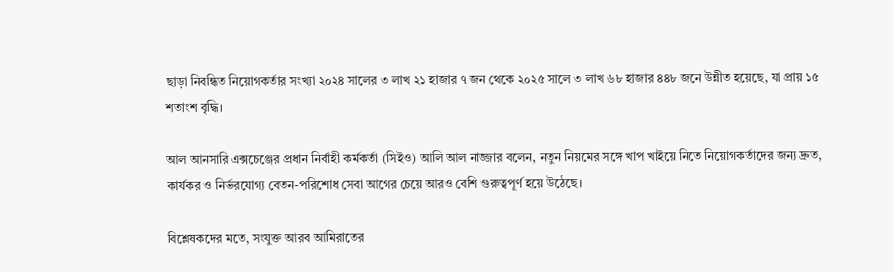ছাড়া নিবন্ধিত নিয়োগকর্তার সংখ্যা ২০২৪ সালের ৩ লাখ ২১ হাজার ৭ জন থেকে ২০২৫ সালে ৩ লাখ ৬৮ হাজার ৪৪৮ জনে উন্নীত হয়েছে, যা প্রায় ১৫ শতাংশ বৃদ্ধি।

আল আনসারি এক্সচেঞ্জের প্রধান নির্বাহী কর্মকর্তা (সিইও) আলি আল নাজ্জার বলেন, নতুন নিয়মের সঙ্গে খাপ খাইয়ে নিতে নিয়োগকর্তাদের জন্য দ্রুত, কার্যকর ও নির্ভরযোগ্য বেতন-পরিশোধ সেবা আগের চেয়ে আরও বেশি গুরুত্বপূর্ণ হয়ে উঠেছে।

বিশ্লেষকদের মতে, সংযুক্ত আরব আমিরাতের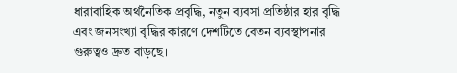ধারাবাহিক অর্থনৈতিক প্রবৃদ্ধি, নতুন ব্যবসা প্রতিষ্ঠার হার বৃদ্ধি এবং জনসংখ্যা বৃদ্ধির কারণে দেশটিতে বেতন ব্যবস্থাপনার গুরুত্বও দ্রুত বাড়ছে।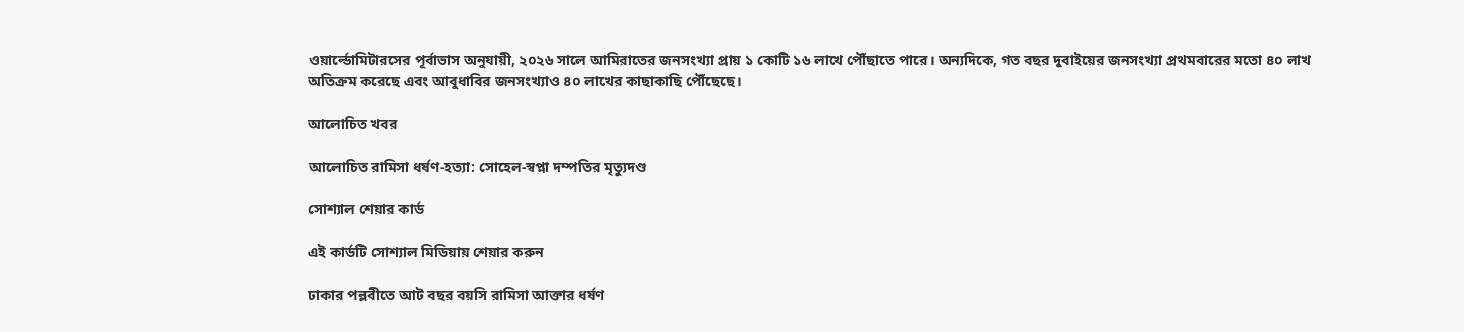ওয়ার্ল্ডোমিটারসের পূর্বাভাস অনুযায়ী, ২০২৬ সালে আমিরাতের জনসংখ্যা প্রায় ১ কোটি ১৬ লাখে পৌঁছাতে পারে। অন্যদিকে, গত বছর দুবাইয়ের জনসংখ্যা প্রথমবারের মতো ৪০ লাখ অতিক্রম করেছে এবং আবুধাবির জনসংখ্যাও ৪০ লাখের কাছাকাছি পৌঁছেছে।

আলোচিত খবর

আলোচিত রামিসা ধর্ষণ-হত্যা: সোহেল-স্বপ্না দম্পতির মৃত্যুদণ্ড

সোশ্যাল শেয়ার কার্ড

এই কার্ডটি সোশ্যাল মিডিয়ায় শেয়ার করুন

ঢাকার পল্লবীতে আট বছর বয়সি রামিসা আক্তার ধর্ষণ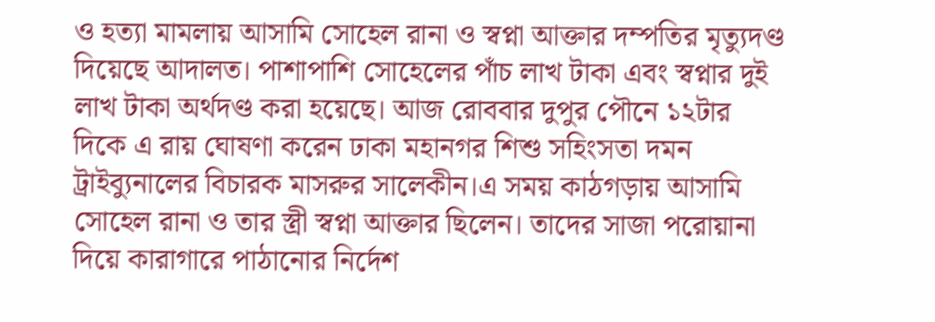ও হত্যা মামলায় আসামি সোহেল রানা ও স্বপ্না আক্তার দম্পতির মৃত্যুদণ্ড দিয়েছে আদালত। পাশাপাশি সোহেলের পাঁচ লাখ টাকা এবং স্বপ্নার দুই লাখ টাকা অর্থদণ্ড করা হয়েছে। আজ রোববার দুপুর পৌনে ১২টার দিকে এ রায় ঘোষণা করেন ঢাকা মহানগর শিশু সহিংসতা দমন ট্রাইব্যুনালের বিচারক মাসরুর সালেকীন।এ সময় কাঠগড়ায় আসামি সোহেল রানা ও তার স্ত্রী স্বপ্না আক্তার ছিলেন। তাদের সাজা পরোয়ানা দিয়ে কারাগারে পাঠানোর নির্দেশ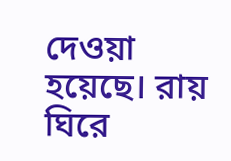দেওয়া হয়েছে। রায় ঘিরে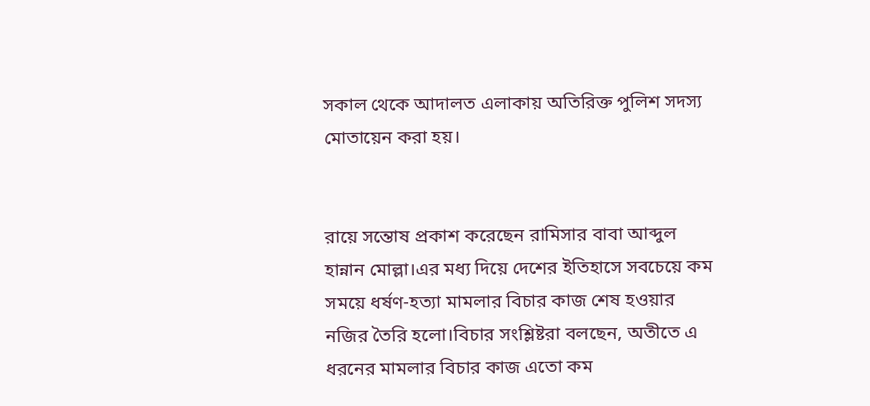সকাল থেকে আদালত এলাকায় অতিরিক্ত পুলিশ সদস্য মোতায়েন করা হয়।


রায়ে সন্তোষ প্রকাশ করেছেন রামিসার বাবা আব্দুল হান্নান মোল্লা।এর মধ্য দিয়ে দেশের ইতিহাসে সবচেয়ে কম সময়ে ধর্ষণ-হত্যা মামলার বিচার কাজ শেষ হওয়ার নজির তৈরি হলো।বিচার সংশ্লিষ্টরা বলছেন, অতীতে এ ধরনের মামলার বিচার কাজ এতো কম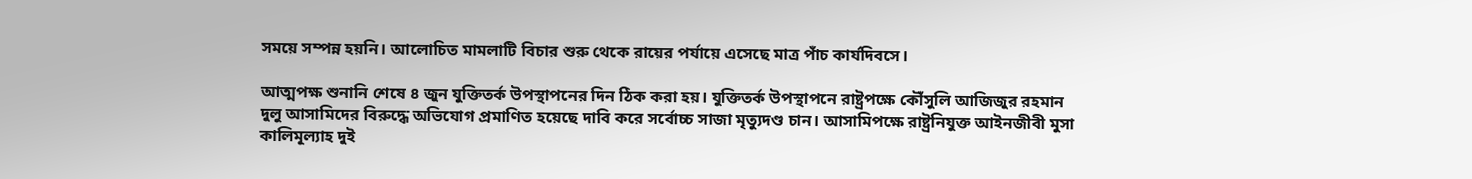সময়ে সম্পন্ন হয়নি। আলোচিত মামলাটি বিচার শুরু থেকে রায়ের পর্যায়ে এসেছে মাত্র পাঁচ কার্যদিবসে।

আত্মপক্ষ শুনানি শেষে ৪ জুন যুক্তিতর্ক উপস্থাপনের দিন ঠিক করা হয়। যুক্তিতর্ক উপস্থাপনে রাষ্ট্রপক্ষে কৌঁসুলি আজিজুর রহমান দুলু আসামিদের বিরুদ্ধে অভিযোগ প্রমাণিত হয়েছে দাবি করে সর্বোচ্চ সাজা মৃত্যুদণ্ড চান। আসামিপক্ষে রাষ্ট্রনিযুক্ত আইনজীবী মুসা কালিমূল্যাহ দুই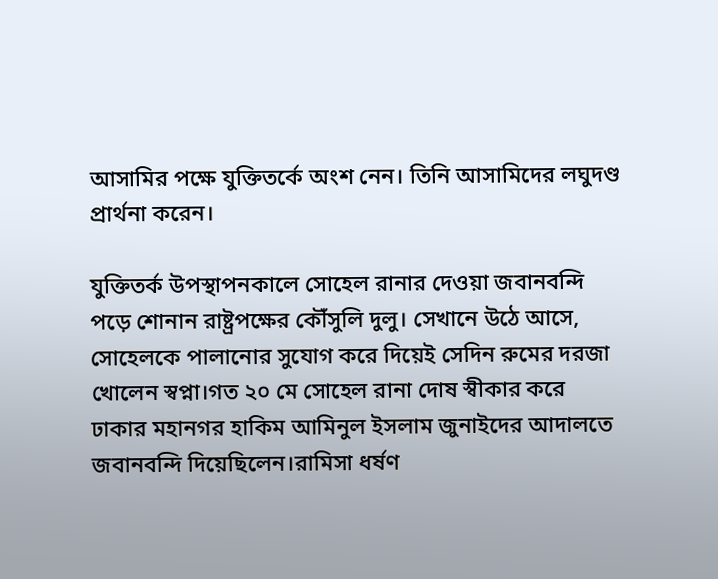আসামির পক্ষে যুক্তিতর্কে অংশ নেন। তিনি আসামিদের লঘুদণ্ড প্রার্থনা করেন।

যুক্তিতর্ক উপস্থাপনকালে সোহেল রানার দেওয়া জবানবন্দি পড়ে শোনান রাষ্ট্রপক্ষের কৌঁসুলি দুলু। সেখানে উঠে আসে, সোহেলকে পালানোর সুযোগ করে দিয়েই সেদিন রুমের দরজা খোলেন স্বপ্না।গত ২০ মে সোহেল রানা দোষ স্বীকার করে ঢাকার মহানগর হাকিম আমিনুল ইসলাম জুনাইদের আদালতে জবানবন্দি দিয়েছিলেন।রামিসা ধর্ষণ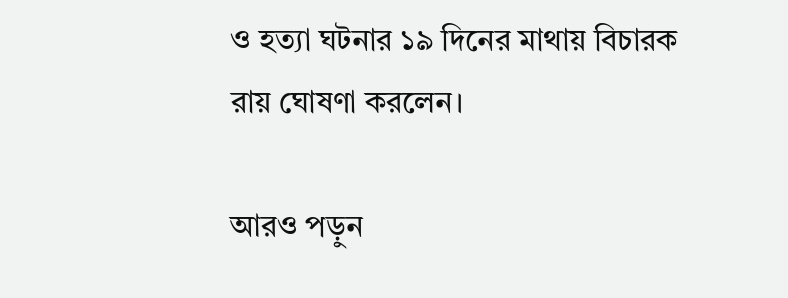ও হত্যা ঘটনার ১৯ দিনের মাথায় বিচারক রায় ঘোষণা করলেন।

আরও পড়ুন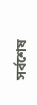সর্বশেষ